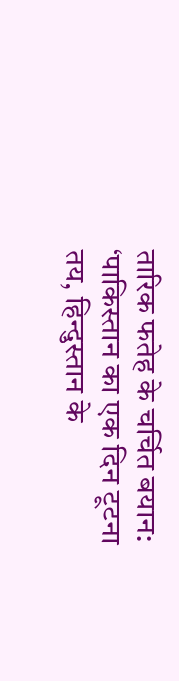तारिक फतेह के चर्चित बयान: ‘पाकिस्तान का एक दिन टूटना तय, हिन्दुस्तान के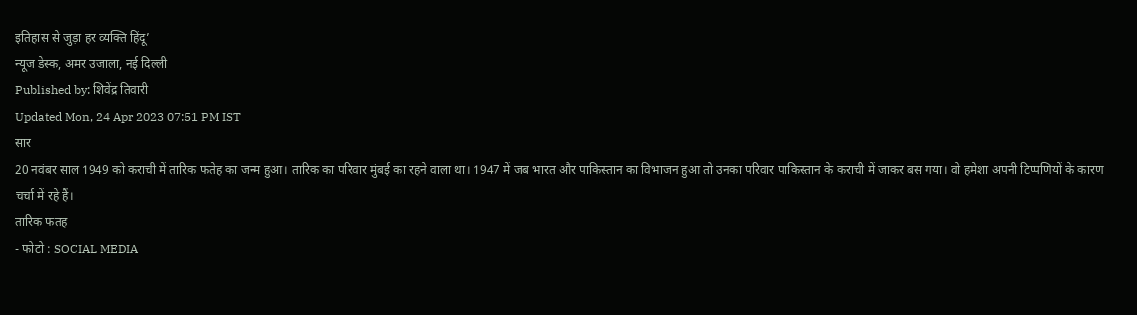इतिहास से जुड़ा हर व्यक्ति हिंदू’
न्यूज डेस्क, अमर उजाला, नई दिल्ली
Published by: शिवेंद्र तिवारी
Updated Mon, 24 Apr 2023 07:51 PM IST
सार
20 नवंबर साल 1949 को कराची में तारिक फतेह का जन्म हुआ। तारिक का परिवार मुंबई का रहने वाला था। 1947 में जब भारत और पाकिस्तान का विभाजन हुआ तो उनका परिवार पाकिस्तान के कराची में जाकर बस गया। वो हमेशा अपनी टिप्पणियों के कारण चर्चा में रहे हैं।
तारिक फतह
- फोटो : SOCIAL MEDIA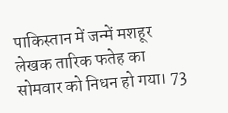पाकिस्तान में जन्में मशहूर लेखक तारिक फतेह का सोमवार को निधन हो गया। 73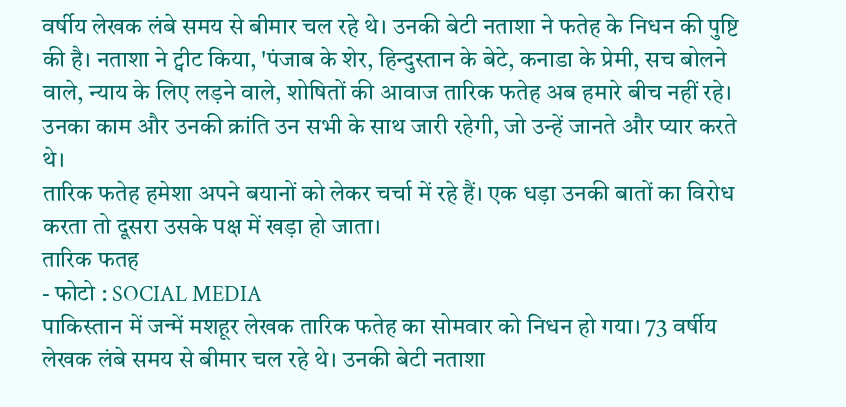वर्षीय लेखक लंबे समय से बीमार चल रहे थे। उनकी बेटी नताशा ने फतेह के निधन की पुष्टि की है। नताशा ने ट्वीट किया, 'पंजाब के शेर, हिन्दुस्तान के बेटे, कनाडा के प्रेमी, सच बोलने वाले, न्याय के लिए लड़ने वाले, शोषितों की आवाज तारिक फतेह अब हमारे बीच नहीं रहे। उनका काम और उनकी क्रांति उन सभी के साथ जारी रहेगी, जो उन्हें जानते और प्यार करते थे।
तारिक फतेह हमेशा अपने बयानों को लेकर चर्चा में रहे हैं। एक धड़ा उनकी बातों का विरोध करता तो दूसरा उसके पक्ष में खड़ा हो जाता।
तारिक फतह
- फोटो : SOCIAL MEDIA
पाकिस्तान में जन्में मशहूर लेखक तारिक फतेह का सोमवार को निधन हो गया। 73 वर्षीय लेखक लंबे समय से बीमार चल रहे थे। उनकी बेटी नताशा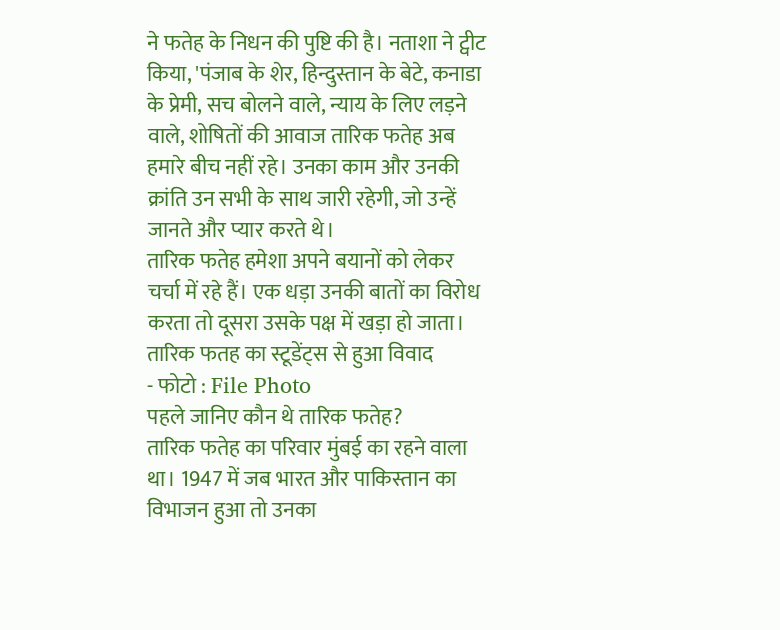ने फतेह के निधन की पुष्टि की है। नताशा ने ट्वीट किया, 'पंजाब के शेर, हिन्दुस्तान के बेटे, कनाडा के प्रेमी, सच बोलने वाले, न्याय के लिए लड़ने वाले, शोषितों की आवाज तारिक फतेह अब हमारे बीच नहीं रहे। उनका काम और उनकी क्रांति उन सभी के साथ जारी रहेगी, जो उन्हें जानते और प्यार करते थे।
तारिक फतेह हमेशा अपने बयानों को लेकर चर्चा में रहे हैं। एक धड़ा उनकी बातों का विरोध करता तो दूसरा उसके पक्ष में खड़ा हो जाता।
तारिक फतह का स्टूडेंट्स से हुआ विवाद
- फोटो : File Photo
पहले जानिए कौन थे तारिक फतेह?
तारिक फतेह का परिवार मुंबई का रहने वाला था। 1947 में जब भारत और पाकिस्तान का विभाजन हुआ तो उनका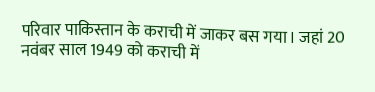परिवार पाकिस्तान के कराची में जाकर बस गया। जहां 20 नवंबर साल 1949 को कराची में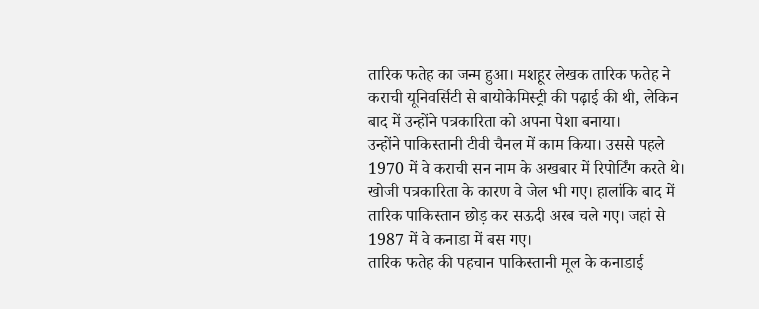तारिक फतेह का जन्म हुआ। मशहूर लेखक तारिक फतेह ने कराची यूनिवर्सिटी से बायोकेमिस्ट्री की पढ़ाई की थी, लेकिन बाद में उन्होंने पत्रकारिता को अपना पेशा बनाया।
उन्होंने पाकिस्तानी टीवी चैनल में काम किया। उससे पहले 1970 में वे कराची सन नाम के अखबार में रिपोर्टिंग करते थे। खोजी पत्रकारिता के कारण वे जेल भी गए। हालांकि बाद में तारिक पाकिस्तान छोड़ कर सऊदी अरब चले गए। जहां से 1987 में वे कनाडा में बस गए।
तारिक फतेह की पहचान पाकिस्तानी मूल के कनाडाई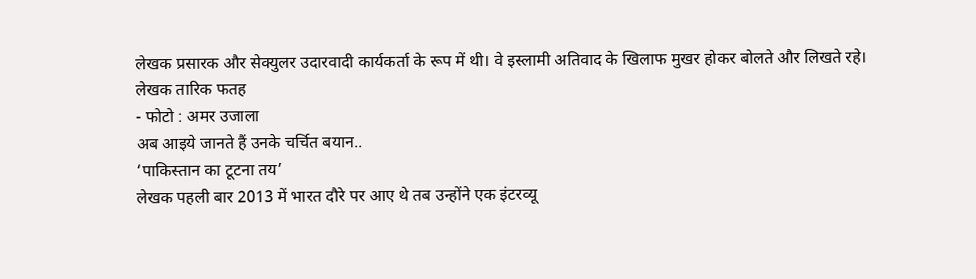लेखक प्रसारक और सेक्युलर उदारवादी कार्यकर्ता के रूप में थी। वे इस्लामी अतिवाद के खिलाफ मुखर होकर बोलते और लिखते रहे।
लेखक तारिक फतह
- फोटो : अमर उजाला
अब आइये जानते हैं उनके चर्चित बयान..
‘पाकिस्तान का टूटना तय’
लेखक पहली बार 2013 में भारत दौरे पर आए थे तब उन्होंने एक इंटरव्यू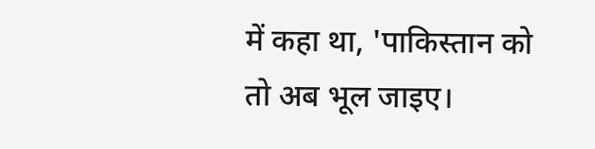में कहा था, 'पाकिस्तान को तो अब भूल जाइए।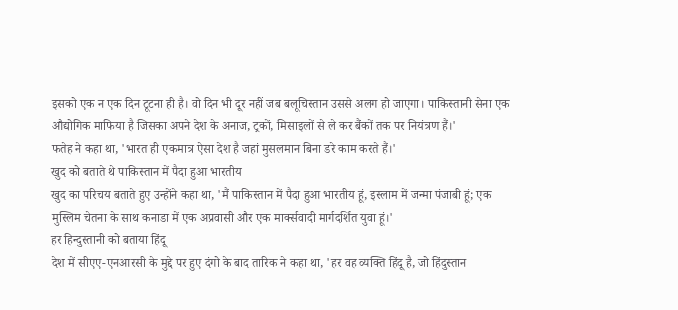इसको एक न एक दिन टूटना ही है। वो दिन भी दूर नहीं जब बलूचिस्तान उससे अलग हो जाएगा। पाकिस्तानी सेना एक औद्योगिक माफिया है जिसका अपने देश के अनाज, ट्रकों, मिसाइलों से ले कर बैंकों तक पर नियंत्रण हैं।'
फतेह ने कहा था, 'भारत ही एकमात्र ऐसा देश है जहां मुसलमान बिना डरे काम करते हैं।'
खुद को बताते थे पाकिस्तान में पैदा हुआ भारतीय
खुद का परिचय बताते हुए उन्होंने कहा था, 'मैं पाकिस्तान में पैदा हुआ भारतीय हूं, इस्लाम में जन्मा पंजाबी हूं; एक मुस्लिम चेतना के साथ कनाडा में एक अप्रवासी और एक मार्क्सवादी मार्गदर्शित युवा हूं।'
हर हिन्दुस्तानी को बताया हिंदू
देश में सीएए-एनआरसी के मुद्दे पर हुए दंगो के बाद तारिक ने कहा था, 'हर वह व्यक्ति हिंदू है, जो हिंदुस्तान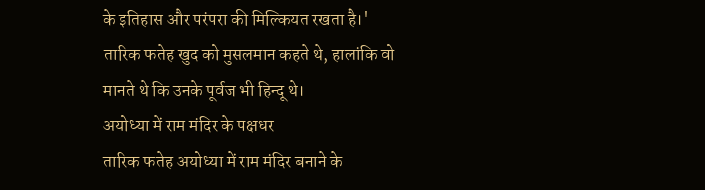के इतिहास और परंपरा की मिल्कियत रखता है।' तारिक फतेह खुद को मुसलमान कहते थे, हालांकि वो मानते थे कि उनके पूर्वज भी हिन्दू थे।
अयोध्या में राम मंदिर के पक्षधर
तारिक फतेह अयोध्या में राम मंदिर बनाने के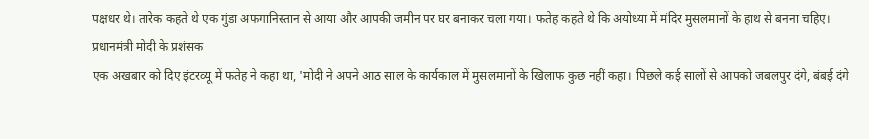पक्षधर थे। तारेक कहते थे एक गुंडा अफगानिस्तान से आया और आपकी जमीन पर घर बनाकर चला गया। फतेह कहते थे कि अयोध्या में मंदिर मुसलमानों के हाथ से बनना चहिए।
प्रधानमंत्री मोदी के प्रशंसक
एक अखबार को दिए इंटरव्यू में फतेह ने कहा था, 'मोदी ने अपने आठ साल के कार्यकाल में मुसलमानों के खिलाफ कुछ नहीं कहा। पिछले कई सालों से आपको जबलपुर दंगे, बंबई दंगे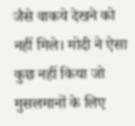जैसे वाकये देखने को नहीं मिले। मोदी ने ऐसा कुछ नहीं किया जो मुसलमानों के लिए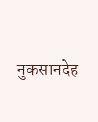नुकसानदेह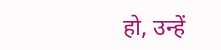हो, उन्हें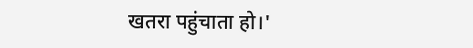खतरा पहुंचाता हो।'